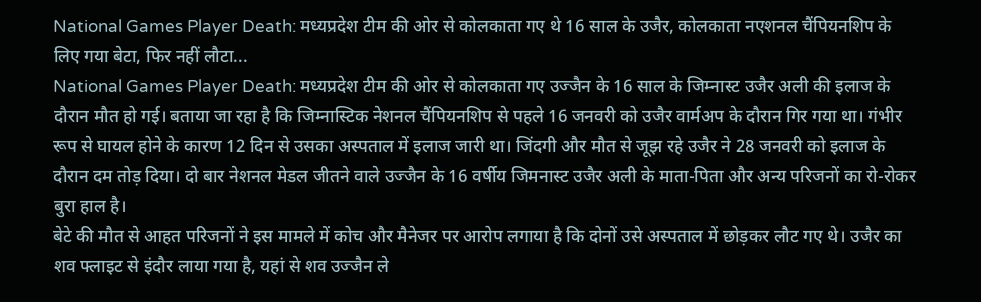National Games Player Death: मध्यप्रदेश टीम की ओर से कोलकाता गए थे 16 साल के उजैर, कोलकाता नएशनल चैंपियनशिप के लिए गया बेटा, फिर नहीं लौटा...
National Games Player Death: मध्यप्रदेश टीम की ओर से कोलकाता गए उज्जैन के 16 साल के जिम्नास्ट उजैर अली की इलाज के दौरान मौत हो गई। बताया जा रहा है कि जिम्नास्टिक नेशनल चैंपियनशिप से पहले 16 जनवरी को उजैर वार्मअप के दौरान गिर गया था। गंभीर रूप से घायल होने के कारण 12 दिन से उसका अस्पताल में इलाज जारी था। जिंदगी और मौत से जूझ रहे उजैर ने 28 जनवरी को इलाज के दौरान दम तोड़ दिया। दो बार नेशनल मेडल जीतने वाले उज्जैन के 16 वर्षीय जिमनास्ट उजैर अली के माता-पिता और अन्य परिजनों का रो-रोकर बुरा हाल है।
बेटे की मौत से आहत परिजनों ने इस मामले में कोच और मैनेजर पर आरोप लगाया है कि दोनों उसे अस्पताल में छोड़कर लौट गए थे। उजैर का शव फ्लाइट से इंदौर लाया गया है, यहां से शव उज्जैन ले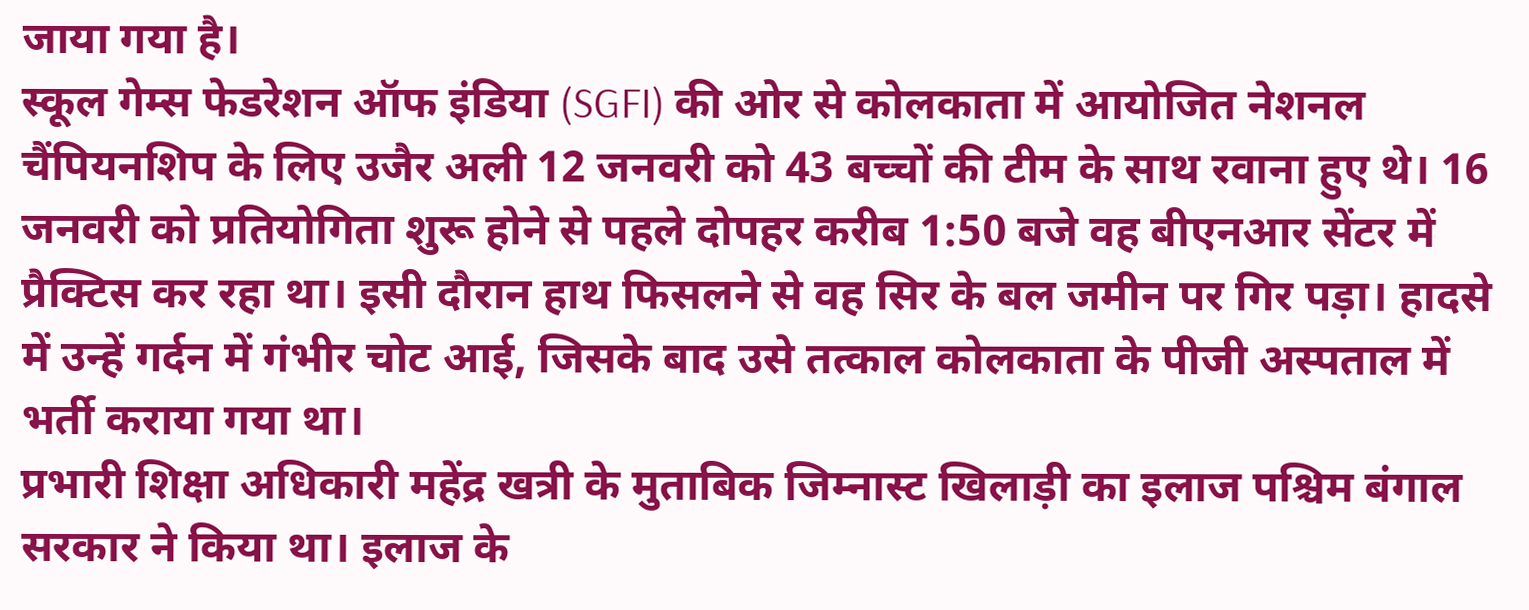जाया गया है।
स्कूल गेम्स फेडरेशन ऑफ इंडिया (SGFI) की ओर से कोलकाता में आयोजित नेशनल चैंपियनशिप के लिए उजैर अली 12 जनवरी को 43 बच्चों की टीम के साथ रवाना हुए थे। 16 जनवरी को प्रतियोगिता शुरू होने से पहले दोपहर करीब 1:50 बजे वह बीएनआर सेंटर में प्रैक्टिस कर रहा था। इसी दौरान हाथ फिसलने से वह सिर के बल जमीन पर गिर पड़ा। हादसे में उन्हें गर्दन में गंभीर चोट आई, जिसके बाद उसे तत्काल कोलकाता के पीजी अस्पताल में भर्ती कराया गया था।
प्रभारी शिक्षा अधिकारी महेंद्र खत्री के मुताबिक जिम्नास्ट खिलाड़ी का इलाज पश्चिम बंगाल सरकार ने किया था। इलाज के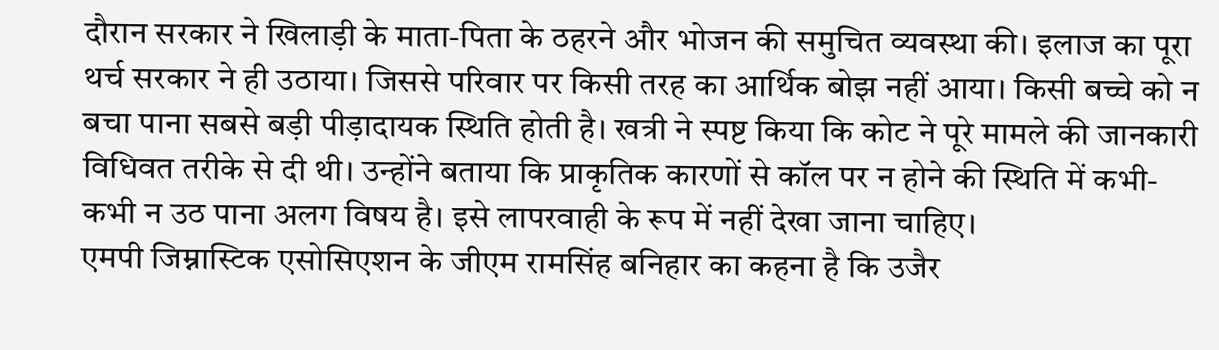दौरान सरकार ने खिलाड़ी के माता-पिता के ठहरने और भोजन की समुचित व्यवस्था की। इलाज का पूरा थर्च सरकार ने ही उठाया। जिससे परिवार पर किसी तरह का आर्थिक बोझ नहीं आया। किसी बच्चे को न बचा पाना सबसे बड़ी पीड़ादायक स्थिति होती है। खत्री ने स्पष्ट किया कि कोट ने पूरे मामले की जानकारी विधिवत तरीके से दी थी। उन्होंने बताया कि प्राकृतिक कारणों से कॉल पर न होने की स्थिति में कभी-कभी न उठ पाना अलग विषय है। इसे लापरवाही के रूप में नहीं देखा जाना चाहिए।
एमपी जिम्नास्टिक एसोसिएशन के जीएम रामसिंह बनिहार का कहना है कि उजैर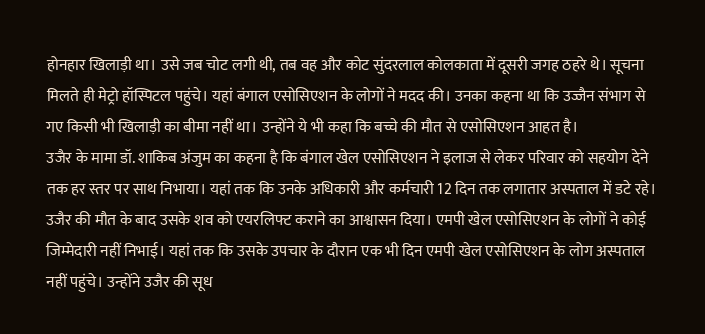होनहार खिलाड़ी था। उसे जब चोट लगी थी, तब वह और कोट सुंदरलाल कोलकाता में दूसरी जगह ठहरे थे। सूचना मिलते ही मेट्रो हॉस्पिटल पहुंचे। यहां बंगाल एसोसिएशन के लोगों ने मदद की। उनका कहना था कि उज्जैन संभाग से गए किसी भी खिलाड़ी का बीमा नहीं था। उन्होंने ये भी कहा कि बच्चे की मौत से एसोसिएशन आहत है।
उजैर के मामा डॉ. शाकिब अंजुम का कहना है कि बंगाल खेल एसोसिएशन ने इलाज से लेकर परिवार को सहयोग देने तक हर स्तर पर साथ निभाया। यहां तक कि उनके अधिकारी और कर्मचारी 12 दिन तक लगातार अस्पताल में डटे रहे। उजैर की मौत के बाद उसके शव को एयरलिफ्ट कराने का आश्वासन दिया। एमपी खेल एसोसिएशन के लोगों ने कोई जिम्मेदारी नहीं निभाई। यहां तक कि उसके उपचार के दौरान एक भी दिन एमपी खेल एसोसिएशन के लोग अस्पताल नहीं पहुंचे। उन्होंने उजैर की सूध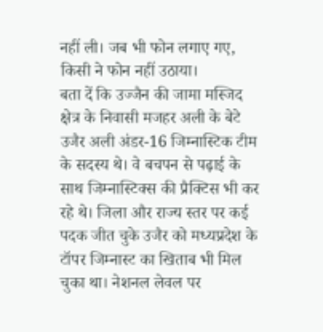नहीं ली। जब भी फोन लगाए गए, किसी ने फोन नहीं उठाया।
बता दें कि उज्जैन की जामा मस्जिद क्षेत्र के निवासी मजहर अली के बेटे उजैर अली अंडर-16 जिम्नास्टिक टीम के सदस्य थे। वे बचपन से पढ़ाई के साथ जिम्नास्टिक्स की प्रैक्टिस भी कर रहे थे। जिला और राज्य स्तर पर कई पदक जीत चुके उजैर को मध्यप्रदेश के टॉपर जिम्नास्ट का खिताब भी मिल चुका था। नेशनल लेवल पर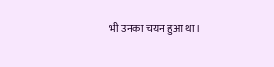भी उनका चयन हुआ था।